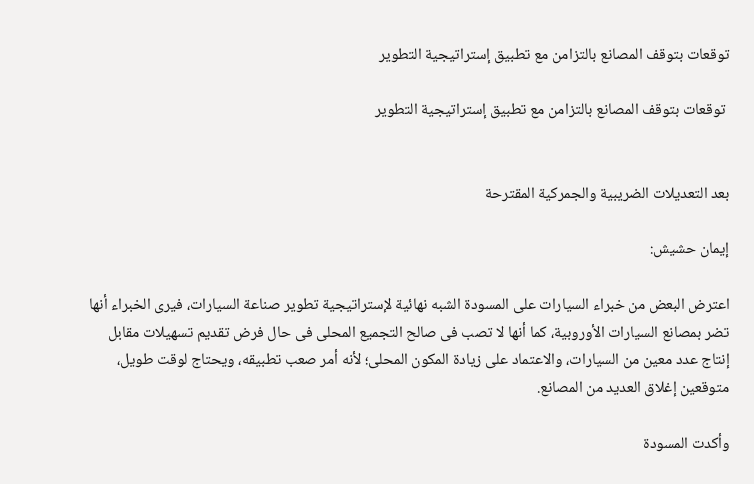توقعات بتوقف المصانع بالتزامن مع تطبيق إستراتيجية التطوير

 توقعات بتوقف المصانع بالتزامن مع تطبيق إستراتيجية التطوير


بعد التعديلات الضريبية والجمركية المقترحة

إيمان حشيش:

اعترض البعض من خبراء السيارات على المسودة الشبه نهائية لإستراتيجية تطوير صناعة السيارات، فيرى الخبراء أنها تضر بمصانع السيارات الأوروبية، كما أنها لا تصب فى صالح التجميع المحلى فى حال فرض تقديم تسهيلات مقابل إنتاج عدد معين من السيارات، والاعتماد على زيادة المكون المحلى؛ لأنه أمر صعب تطبيقه، ويحتاج لوقت طويل، متوقعين إغلاق العديد من المصانع.

وأكدت المسودة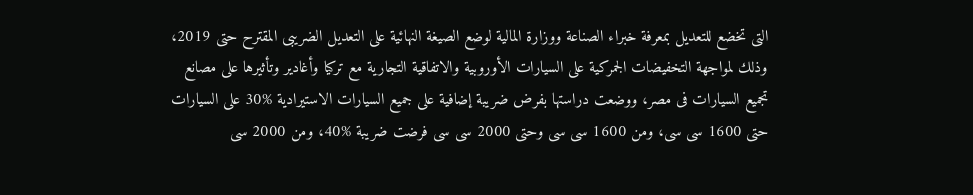التى تخضع للتعديل بمعرفة خبراء الصناعة ووزارة المالية لوضع الصيغة النهائية على التعديل الضريبى المقترح حتى 2019، وذلك لمواجهة التخفيضات الجمركية على السيارات الأوروبية والاتفاقية التجارية مع تركيا وأغادير وتأثيرها على مصانع تجميع السيارات فى مصر، ووضعت دراستها بفرض ضريبة إضافية على جميع السيارات الاستيرادية %30 على السيارات حتى 1600 سى سى، ومن 1600 سى سى وحتى 2000 سى سى فرضت ضريبة %40، ومن 2000 سى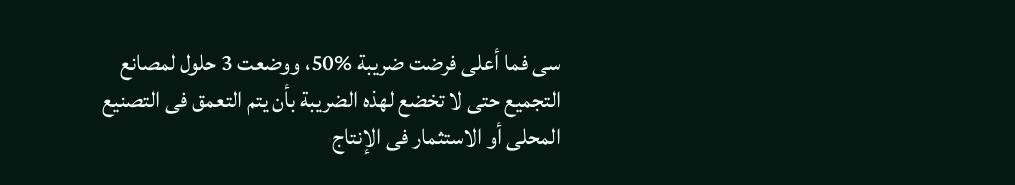سى فما أعلى فرضت ضريبة %50، ووضعت 3 حلول لمصانع التجميع حتى لا تخضع لهذه الضريبة بأن يتم التعمق فى التصنيع المحلى أو الاستثمار فى الإنتاج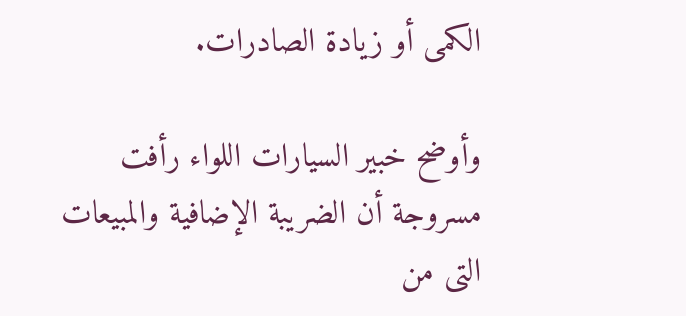الكمى أو زيادة الصادرات.

وأوضح خبير السيارات اللواء رأفت مسروجة أن الضريبة الإضافية والمبيعات التى من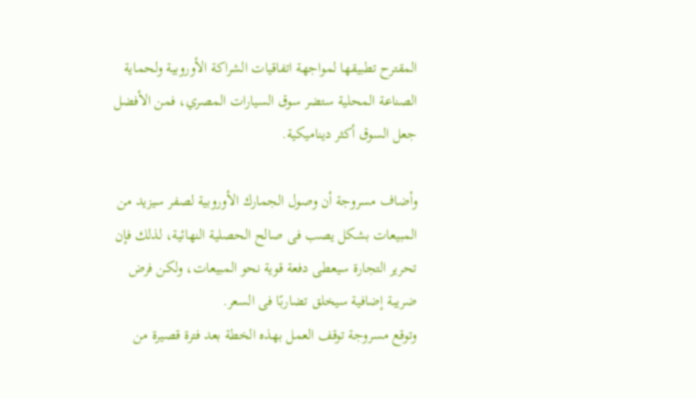المقترح تطبيقها لمواجهة اتفاقيات الشراكة الأوروبية ولحماية الصناعة المحلية ستضر سوق السيارات المصري، فمن الأفضل جعل السوق أكثر ديناميكية.

وأضاف مسروجة أن وصول الجمارك الأوروبية لصفر سيزيد من المبيعات بشكل يصب فى صالح الحصلية النهائية، لذلك فإن تحرير التجارة سيعطى دفعة قوية نحو المبيعات، ولكن فرض ضريبة إضافية سيخلق تضاربًا فى السعر.
وتوقع مسروجة توقف العمل بهذه الخطة بعد فترة قصيرة من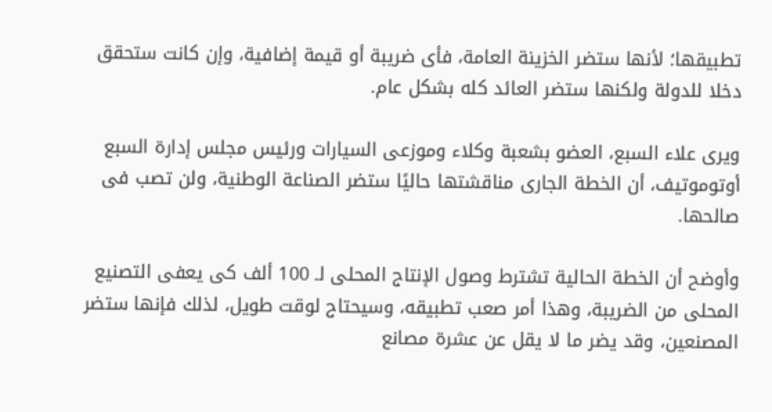تطبيقها؛ لأنها ستضر الخزينة العامة، فأى ضريبة أو قيمة إضافية، وإن كانت ستحقق دخلا للدولة ولكنها ستضر العائد كله بشكل عام.

ويرى علاء السبع، العضو بشعبة وكلاء وموزعى السيارات ورئيس مجلس إدارة السبع أوتوموتيف، أن الخطة الجارى مناقشتها حاليًا ستضر الصناعة الوطنية، ولن تصب فى صالحها.

وأوضح أن الخطة الحالية تشترط وصول الإنتاج المحلى لـ 100 ألف كى يعفى التصنيع المحلى من الضريبة، وهذا أمر صعب تطبيقه، وسيحتاج لوقت طويل، لذلك فإنها ستضر المصنعين، وقد يضر ما لا يقل عن عشرة مصانع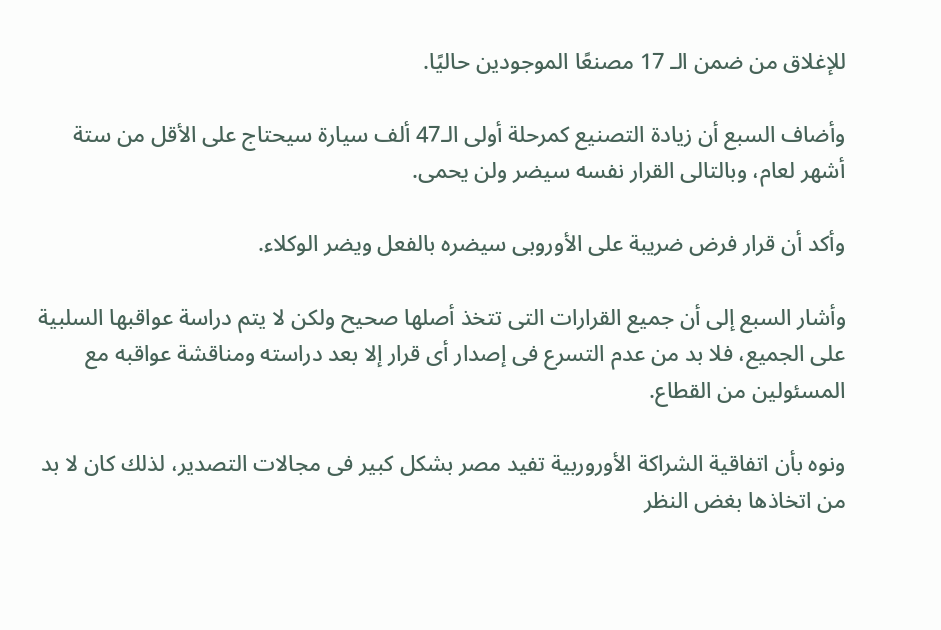للإغلاق من ضمن الـ 17 مصنعًا الموجودين حاليًا.

وأضاف السبع أن زيادة التصنيع كمرحلة أولى الـ47 ألف سيارة سيحتاج على الأقل من ستة أشهر لعام، وبالتالى القرار نفسه سيضر ولن يحمى.

وأكد أن قرار فرض ضريبة على الأوروبى سيضره بالفعل ويضر الوكلاء.

وأشار السبع إلى أن جميع القرارات التى تتخذ أصلها صحيح ولكن لا يتم دراسة عواقبها السلبية على الجميع، فلا بد من عدم التسرع فى إصدار أى قرار إلا بعد دراسته ومناقشة عواقبه مع المسئولين من القطاع.

ونوه بأن اتفاقية الشراكة الأوروربية تفيد مصر بشكل كبير فى مجالات التصدير، لذلك كان لا بد من اتخاذها بغض النظر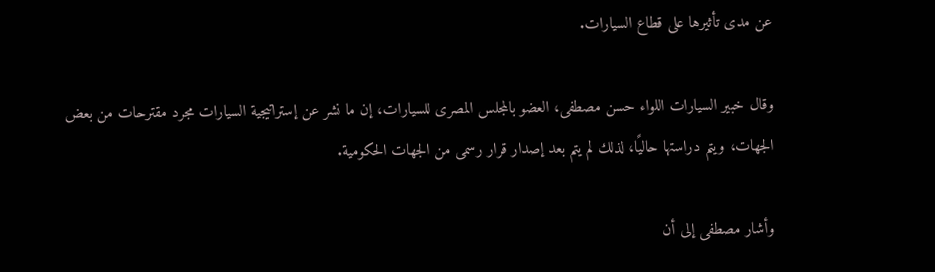عن مدى تأثيرها على قطاع السيارات.

وقال خبير السيارات اللواء حسن مصطفى، العضو بالمجلس المصرى للسيارات، إن ما نشر عن إستراتيجية السيارات مجرد مقترحات من بعض الجهات، ويتم دراستها حاليًا، لذلك لم يتم بعد إصدار قرار رسمى من الجهات الحكومية.

وأشار مصطفى إلى أن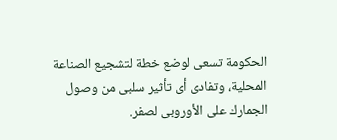الحكومة تسعى لوضع خطة لتشجيع الصناعة المحلية، وتفادى أى تأثير سلبى من وصول الجمارك على الأوروبى لصفر.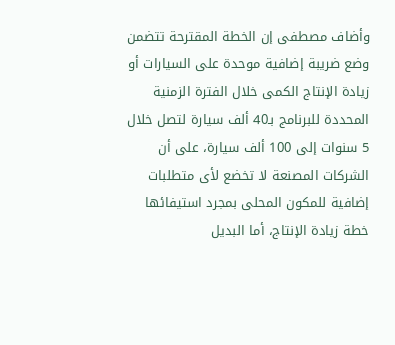وأضاف مصطفى إن الخطة المقترحة تتضمن وضع ضريبة إضافية موحدة على السيارات أو زيادة الإنتاج الكمى خلال الفترة الزمنية المحددة للبرنامج بـ40 ألف سيارة لتصل خلال 5 سنوات إلى 100 ألف سيارة، على أن الشركات المصنعة لا تخضع لأى متطلبات إضافية للمكون المحلى بمجرد استيفائها خطة زيادة الإنتاج، أما البديل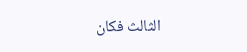الثالث فكان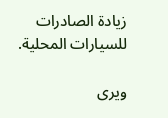زيادة الصادرات للسيارات المحلية.

ويرى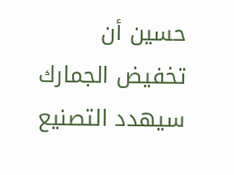حسين أن تخفيض الجمارك سيهدد التصنيع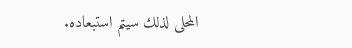المحلى لذلك سيتم استبعاده.